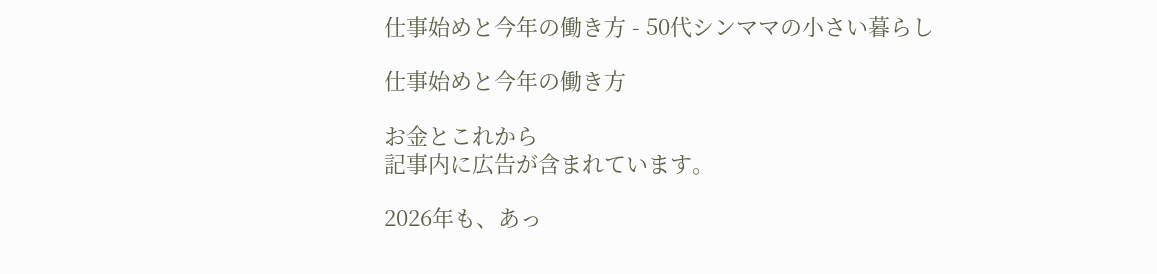仕事始めと今年の働き方 - 50代シンママの小さい暮らし

仕事始めと今年の働き方

お金とこれから
記事内に広告が含まれています。

2026年も、あっ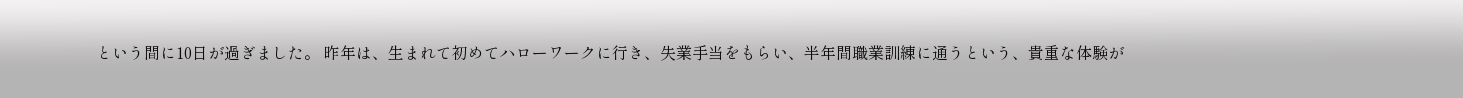という間に10日が過ぎました。 昨年は、生まれて初めてハローワークに行き、失業手当をもらい、半年間職業訓練に通うという、貴重な体験が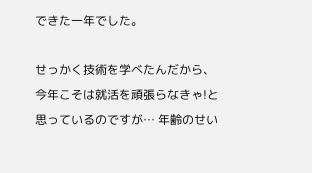できた一年でした。

せっかく技術を学べたんだから、今年こそは就活を頑張らなきゃ!と思っているのですが… 年齢のせい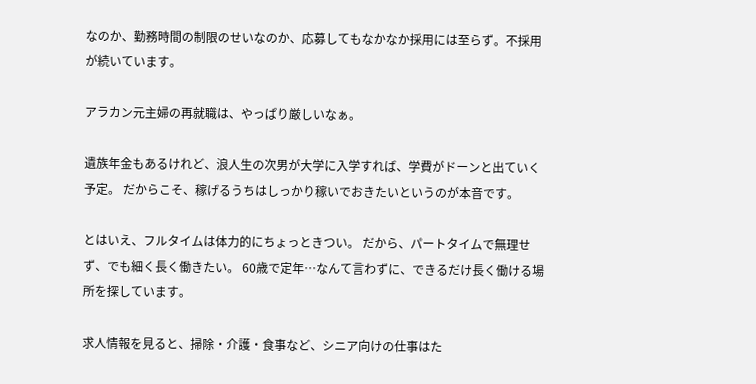なのか、勤務時間の制限のせいなのか、応募してもなかなか採用には至らず。不採用が続いています。

アラカン元主婦の再就職は、やっぱり厳しいなぁ。

遺族年金もあるけれど、浪人生の次男が大学に入学すれば、学費がドーンと出ていく予定。 だからこそ、稼げるうちはしっかり稼いでおきたいというのが本音です。

とはいえ、フルタイムは体力的にちょっときつい。 だから、パートタイムで無理せず、でも細く長く働きたい。 60歳で定年…なんて言わずに、できるだけ長く働ける場所を探しています。

求人情報を見ると、掃除・介護・食事など、シニア向けの仕事はた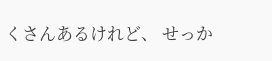くさんあるけれど、 せっか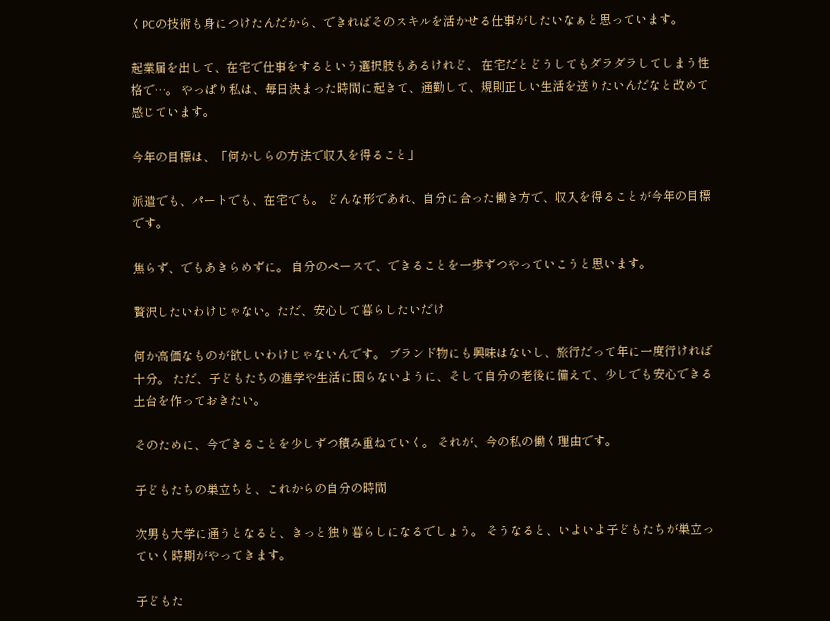くPCの技術も身につけたんだから、できればそのスキルを活かせる仕事がしたいなぁと思っています。

起業届を出して、在宅で仕事をするという選択肢もあるけれど、 在宅だとどうしてもダラダラしてしまう性格で…。 やっぱり私は、毎日決まった時間に起きて、通勤して、規則正しい生活を送りたいんだなと改めて感じています。

今年の目標は、「何かしらの方法で収入を得ること」

派遣でも、パートでも、在宅でも。 どんな形であれ、自分に合った働き方で、収入を得ることが今年の目標です。

焦らず、でもあきらめずに。 自分のペースで、できることを一歩ずつやっていこうと思います。

贅沢したいわけじゃない。ただ、安心して暮らしたいだけ

何か高価なものが欲しいわけじゃないんです。 ブランド物にも興味はないし、旅行だって年に一度行ければ十分。 ただ、子どもたちの進学や生活に困らないように、そして自分の老後に備えて、少しでも安心できる土台を作っておきたい。

そのために、今できることを少しずつ積み重ねていく。 それが、今の私の働く理由です。

子どもたちの巣立ちと、これからの自分の時間

次男も大学に通うとなると、きっと独り暮らしになるでしょう。 そうなると、いよいよ子どもたちが巣立っていく時期がやってきます。

子どもた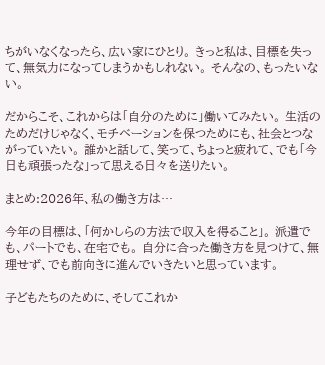ちがいなくなったら、広い家にひとり。 きっと私は、目標を失って、無気力になってしまうかもしれない。 そんなの、もったいない。

だからこそ、これからは「自分のために」働いてみたい。 生活のためだけじゃなく、モチベーションを保つためにも、社会とつながっていたい。 誰かと話して、笑って、ちょっと疲れて、でも「今日も頑張ったな」って思える日々を送りたい。

まとめ:2026年、私の働き方は…

今年の目標は、「何かしらの方法で収入を得ること」。 派遣でも、パートでも、在宅でも。 自分に合った働き方を見つけて、無理せず、でも前向きに進んでいきたいと思っています。

子どもたちのために、そしてこれか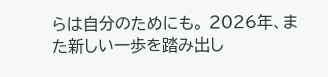らは自分のためにも。 2026年、また新しい一歩を踏み出し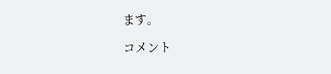ます。

コメント